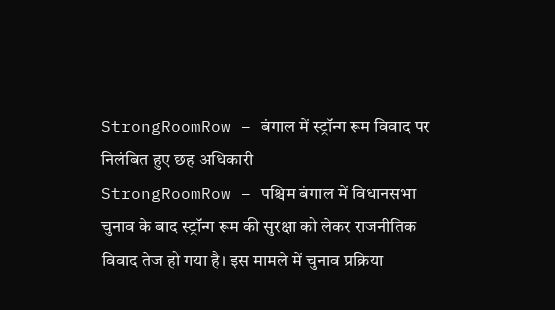StrongRoomRow – बंगाल में स्ट्रॉन्ग रूम विवाद पर निलंबित हुए छह अधिकारी
StrongRoomRow – पश्चिम बंगाल में विधानसभा चुनाव के बाद स्ट्रॉन्ग रूम की सुरक्षा को लेकर राजनीतिक विवाद तेज हो गया है। इस मामले में चुनाव प्रक्रिया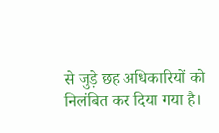से जुड़े छह अधिकारियों को निलंबित कर दिया गया है।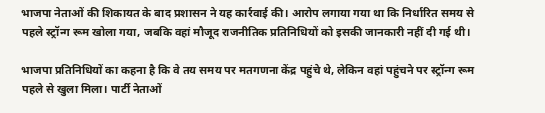भाजपा नेताओं की शिकायत के बाद प्रशासन ने यह कार्रवाई की। आरोप लगाया गया था कि निर्धारित समय से पहले स्ट्रॉन्ग रूम खोला गया, जबकि वहां मौजूद राजनीतिक प्रतिनिधियों को इसकी जानकारी नहीं दी गई थी।

भाजपा प्रतिनिधियों का कहना है कि वे तय समय पर मतगणना केंद्र पहुंचे थे, लेकिन वहां पहुंचने पर स्ट्रॉन्ग रूम पहले से खुला मिला। पार्टी नेताओं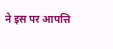ने इस पर आपत्ति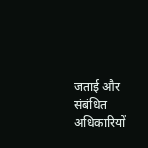जताई और संबंधित अधिकारियों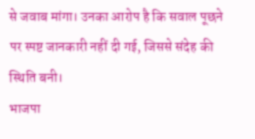से जवाब मांगा। उनका आरोप है कि सवाल पूछने पर स्पष्ट जानकारी नहीं दी गई, जिससे संदेह की स्थिति बनी।
भाजपा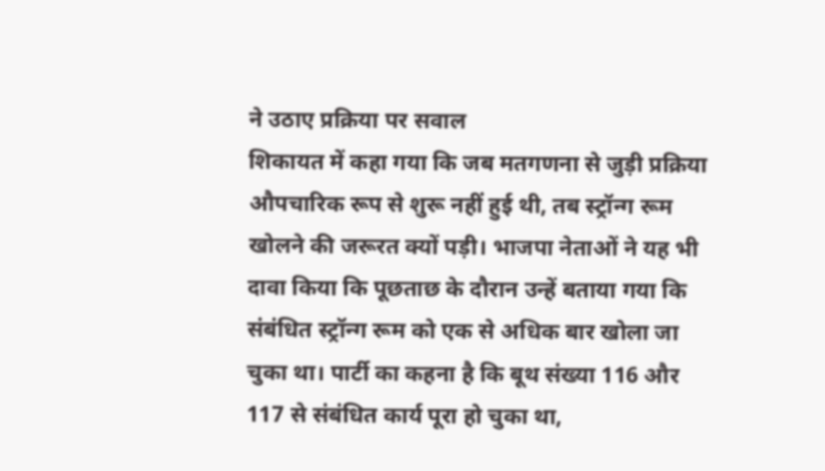ने उठाए प्रक्रिया पर सवाल
शिकायत में कहा गया कि जब मतगणना से जुड़ी प्रक्रिया औपचारिक रूप से शुरू नहीं हुई थी, तब स्ट्रॉन्ग रूम खोलने की जरूरत क्यों पड़ी। भाजपा नेताओं ने यह भी दावा किया कि पूछताछ के दौरान उन्हें बताया गया कि संबंधित स्ट्रॉन्ग रूम को एक से अधिक बार खोला जा चुका था। पार्टी का कहना है कि बूथ संख्या 116 और 117 से संबंधित कार्य पूरा हो चुका था,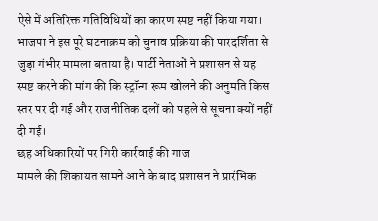ऐसे में अतिरिक्त गतिविधियों का कारण स्पष्ट नहीं किया गया।
भाजपा ने इस पूरे घटनाक्रम को चुनाव प्रक्रिया की पारदर्शिता से जुड़ा गंभीर मामला बताया है। पार्टी नेताओं ने प्रशासन से यह स्पष्ट करने की मांग की कि स्ट्रॉन्ग रूम खोलने की अनुमति किस स्तर पर दी गई और राजनीतिक दलों को पहले से सूचना क्यों नहीं दी गई।
छह अधिकारियों पर गिरी कार्रवाई की गाज
मामले की शिकायत सामने आने के बाद प्रशासन ने प्रारंभिक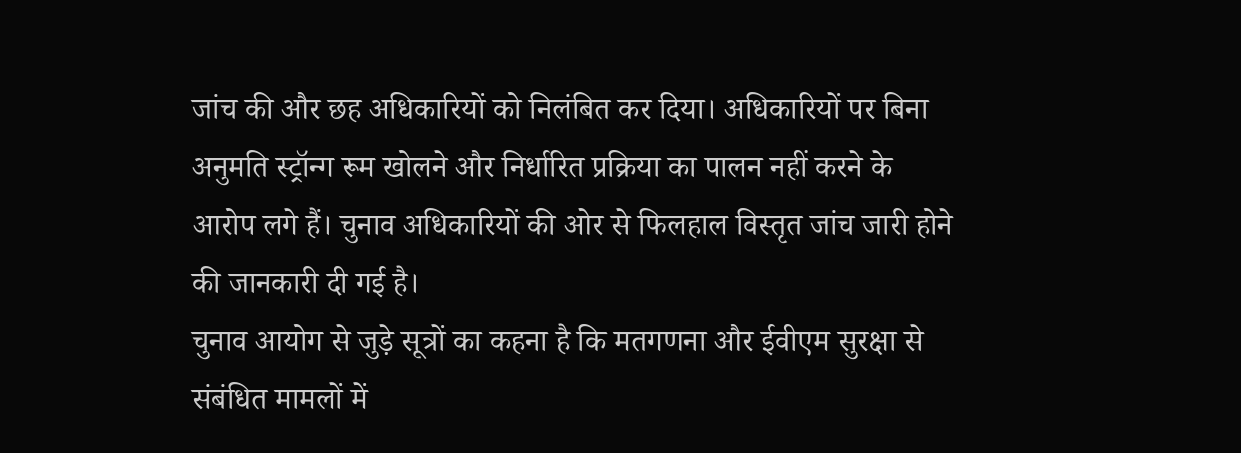जांच की और छह अधिकारियों को निलंबित कर दिया। अधिकारियों पर बिना अनुमति स्ट्रॉन्ग रूम खोलने और निर्धारित प्रक्रिया का पालन नहीं करने के आरोप लगे हैं। चुनाव अधिकारियों की ओर से फिलहाल विस्तृत जांच जारी होने की जानकारी दी गई है।
चुनाव आयोग से जुड़े सूत्रों का कहना है कि मतगणना और ईवीएम सुरक्षा से संबंधित मामलों में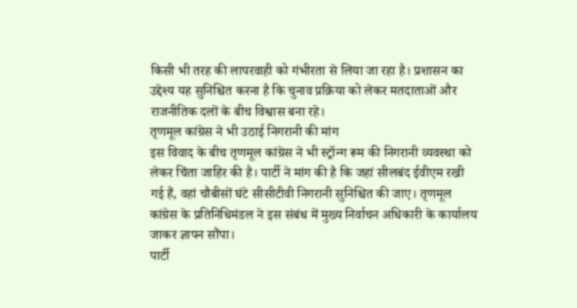किसी भी तरह की लापरवाही को गंभीरता से लिया जा रहा है। प्रशासन का उद्देश्य यह सुनिश्चित करना है कि चुनाव प्रक्रिया को लेकर मतदाताओं और राजनीतिक दलों के बीच विश्वास बना रहे।
तृणमूल कांग्रेस ने भी उठाई निगरानी की मांग
इस विवाद के बीच तृणमूल कांग्रेस ने भी स्ट्रॉन्ग रूम की निगरानी व्यवस्था को लेकर चिंता जाहिर की है। पार्टी ने मांग की है कि जहां सीलबंद ईवीएम रखी गई हैं, वहां चौबीसों घंटे सीसीटीवी निगरानी सुनिश्चित की जाए। तृणमूल कांग्रेस के प्रतिनिधिमंडल ने इस संबंध में मुख्य निर्वाचन अधिकारी के कार्यालय जाकर ज्ञापन सौंपा।
पार्टी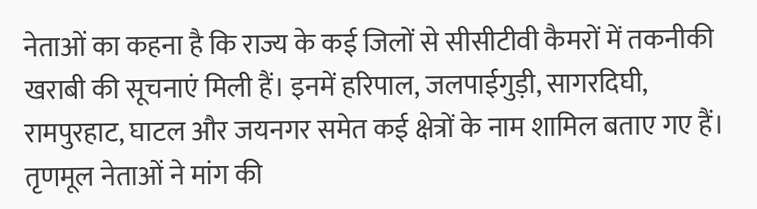नेताओं का कहना है कि राज्य के कई जिलों से सीसीटीवी कैमरों में तकनीकी खराबी की सूचनाएं मिली हैं। इनमें हरिपाल, जलपाईगुड़ी, सागरदिघी, रामपुरहाट, घाटल और जयनगर समेत कई क्षेत्रों के नाम शामिल बताए गए हैं। तृणमूल नेताओं ने मांग की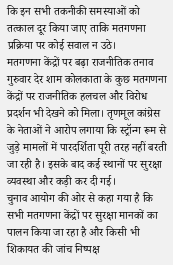कि इन सभी तकनीकी समस्याओं को तत्काल दूर किया जाए ताकि मतगणना प्रक्रिया पर कोई सवाल न उठे।
मतगणना केंद्रों पर बढ़ा राजनीतिक तनाव
गुरुवार देर शाम कोलकाता के कुछ मतगणना केंद्रों पर राजनीतिक हलचल और विरोध प्रदर्शन भी देखने को मिला। तृणमूल कांग्रेस के नेताओं ने आरोप लगाया कि स्ट्रॉन्ग रूम से जुड़े मामलों में पारदर्शिता पूरी तरह नहीं बरती जा रही है। इसके बाद कई स्थानों पर सुरक्षा व्यवस्था और कड़ी कर दी गई।
चुनाव आयोग की ओर से कहा गया है कि सभी मतगणना केंद्रों पर सुरक्षा मानकों का पालन किया जा रहा है और किसी भी शिकायत की जांच निष्पक्ष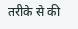तरीके से की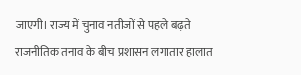जाएगी। राज्य में चुनाव नतीजों से पहले बढ़ते राजनीतिक तनाव के बीच प्रशासन लगातार हालात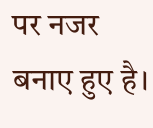पर नजर बनाए हुए है।